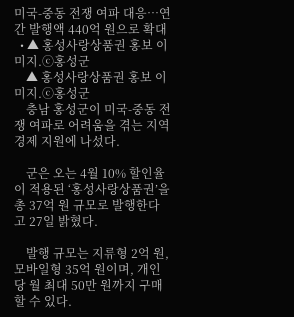미국-중동 전쟁 여파 대응…연간 발행액 440억 원으로 확대
  • ▲ 홍성사랑상품권 홍보 이미지.ⓒ홍성군
    ▲ 홍성사랑상품권 홍보 이미지.ⓒ홍성군
    충남 홍성군이 미국-중동 전쟁 여파로 어려움을 겪는 지역경제 지원에 나섰다.

    군은 오는 4월 10% 할인율이 적용된 ‘홍성사랑상품권’을 총 37억 원 규모로 발행한다고 27일 밝혔다.

    발행 규모는 지류형 2억 원, 모바일형 35억 원이며, 개인당 월 최대 50만 원까지 구매할 수 있다.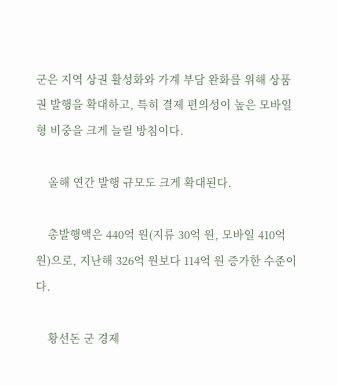군은 지역 상권 활성화와 가계 부담 완화를 위해 상품권 발행을 확대하고, 특히 결제 편의성이 높은 모바일형 비중을 크게 늘릴 방침이다.

    올해 연간 발행 규모도 크게 확대된다.

    총발행액은 440억 원(지류 30억 원, 모바일 410억 원)으로, 지난해 326억 원보다 114억 원 증가한 수준이다.

    황선돈 군 경제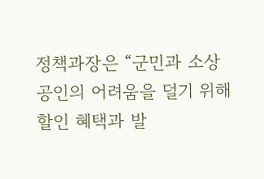정책과장은 “군민과 소상공인의 어려움을 덜기 위해 할인 혜택과 발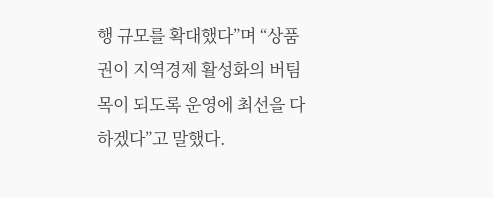행 규모를 확대했다”며 “상품권이 지역경제 활성화의 버팀목이 되도록 운영에 최선을 다하겠다”고 말했다.